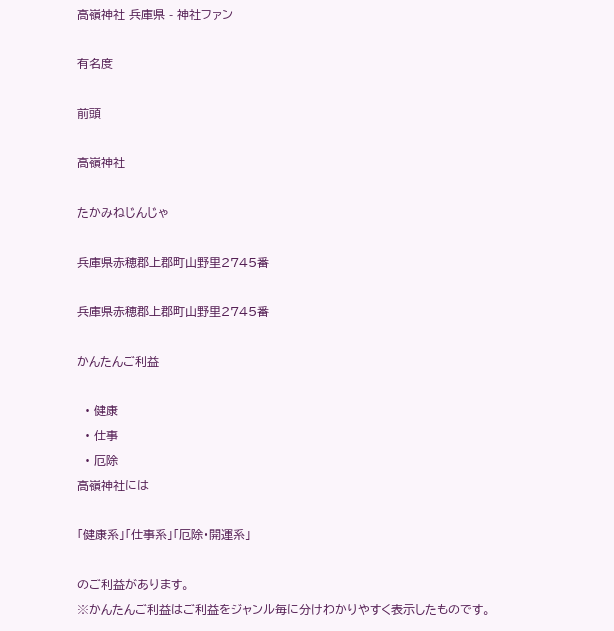高嶺神社 兵庫県 - 神社ファン

有名度

前頭

高嶺神社

たかみねじんじゃ

兵庫県赤穂郡上郡町山野里2745番

兵庫県赤穂郡上郡町山野里2745番

かんたんご利益

  • 健康
  • 仕事
  • 厄除
高嶺神社には

「健康系」「仕事系」「厄除・開運系」

のご利益があります。
※かんたんご利益はご利益をジャンル毎に分けわかりやすく表示したものです。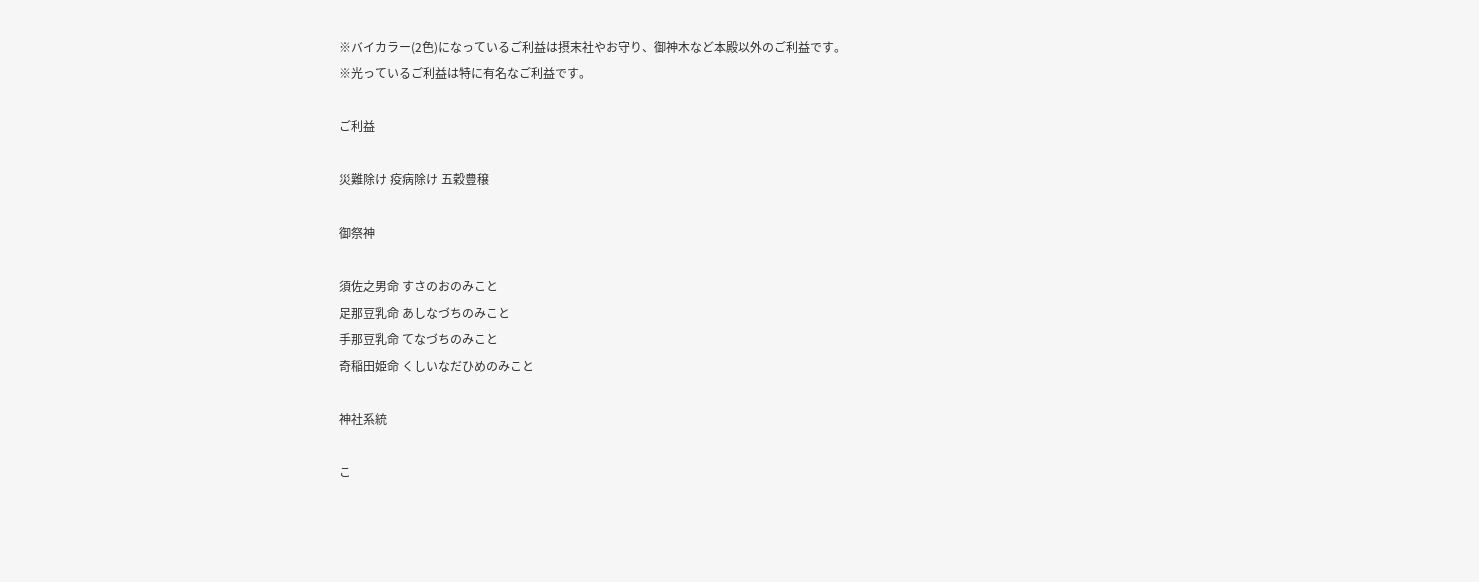※バイカラー(2色)になっているご利益は摂末社やお守り、御神木など本殿以外のご利益です。
※光っているご利益は特に有名なご利益です。

ご利益

災難除け 疫病除け 五穀豊穣

御祭神

須佐之男命 すさのおのみこと
足那豆乳命 あしなづちのみこと
手那豆乳命 てなづちのみこと
奇稲田姫命 くしいなだひめのみこと

神社系統

こ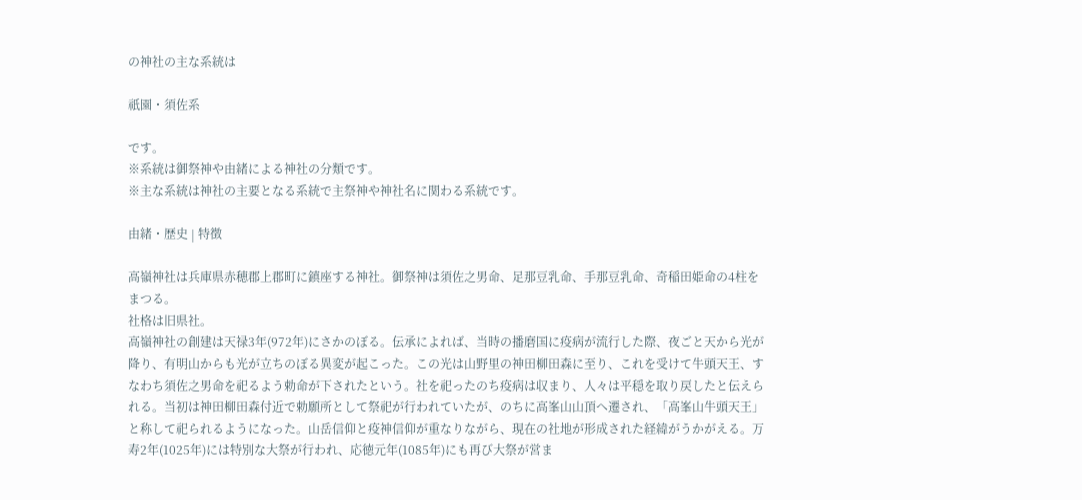の神社の主な系統は

祇園・須佐系

です。
※系統は御祭神や由緒による神社の分類です。
※主な系統は神社の主要となる系統で主祭神や神社名に関わる系統です。

由緒・歴史 | 特徴

高嶺神社は兵庫県赤穂郡上郡町に鎮座する神社。御祭神は須佐之男命、足那豆乳命、手那豆乳命、奇稲田姫命の4柱をまつる。
社格は旧県社。
高嶺神社の創建は天禄3年(972年)にさかのぼる。伝承によれば、当時の播磨国に疫病が流行した際、夜ごと天から光が降り、有明山からも光が立ちのぼる異変が起こった。この光は山野里の神田柳田森に至り、これを受けて牛頭天王、すなわち須佐之男命を祀るよう勅命が下されたという。社を祀ったのち疫病は収まり、人々は平穏を取り戻したと伝えられる。当初は神田柳田森付近で勅願所として祭祀が行われていたが、のちに高峯山山頂へ遷され、「高峯山牛頭天王」と称して祀られるようになった。山岳信仰と疫神信仰が重なりながら、現在の社地が形成された経緯がうかがえる。万寿2年(1025年)には特別な大祭が行われ、応徳元年(1085年)にも再び大祭が営ま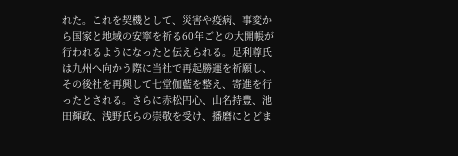れた。これを契機として、災害や疫病、事変から国家と地域の安寧を祈る60年ごとの大開帳が行われるようになったと伝えられる。足利尊氏は九州へ向かう際に当社で再起勝運を祈願し、その後社を再興して七堂伽藍を整え、寄進を行ったとされる。さらに赤松円心、山名持豊、池田輝政、浅野氏らの崇敬を受け、播磨にとどま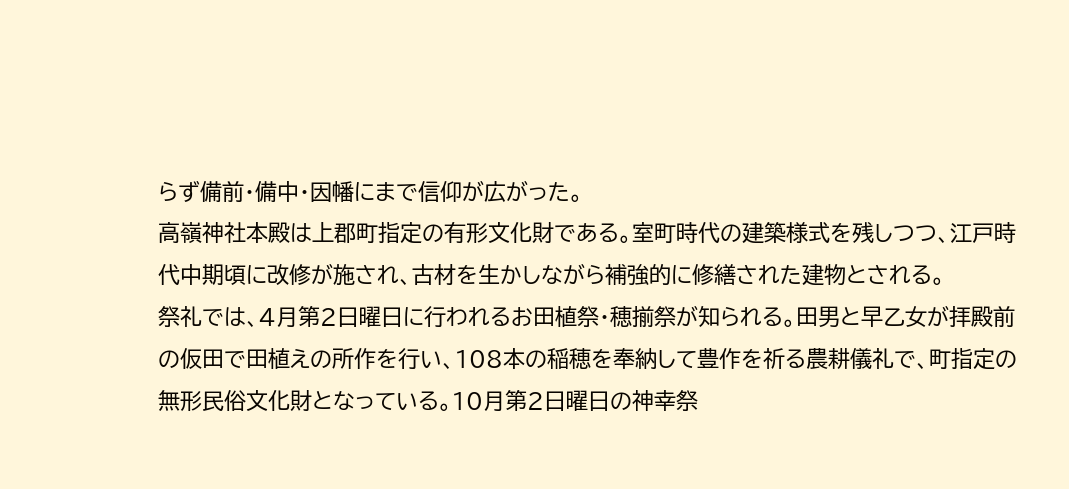らず備前・備中・因幡にまで信仰が広がった。
高嶺神社本殿は上郡町指定の有形文化財である。室町時代の建築様式を残しつつ、江戸時代中期頃に改修が施され、古材を生かしながら補強的に修繕された建物とされる。
祭礼では、4月第2日曜日に行われるお田植祭・穂揃祭が知られる。田男と早乙女が拝殿前の仮田で田植えの所作を行い、108本の稲穂を奉納して豊作を祈る農耕儀礼で、町指定の無形民俗文化財となっている。10月第2日曜日の神幸祭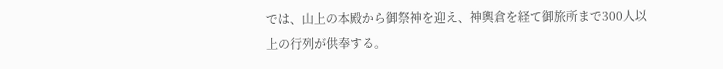では、山上の本殿から御祭神を迎え、神輿倉を経て御旅所まで300人以上の行列が供奉する。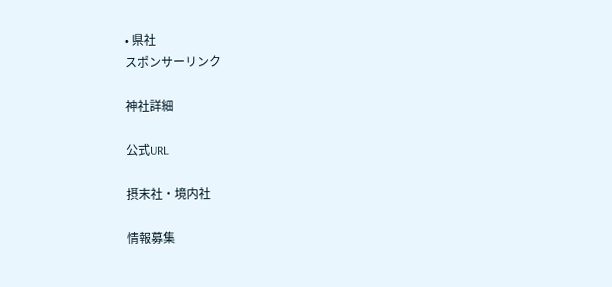• 県社
スポンサーリンク

神社詳細

公式URL

摂末社・境内社

情報募集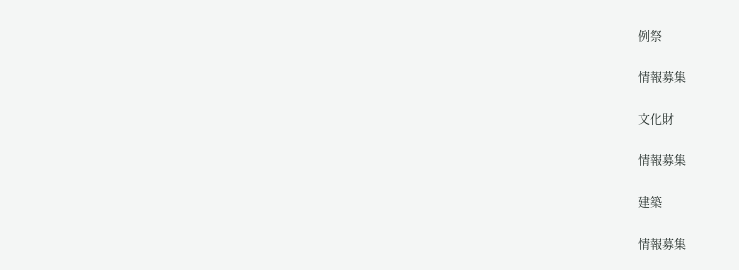例祭

情報募集

文化財

情報募集

建築

情報募集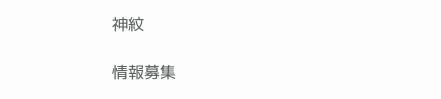神紋

情報募集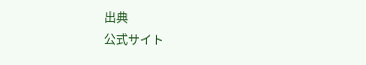出典
公式サイト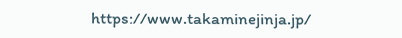https://www.takaminejinja.jp/